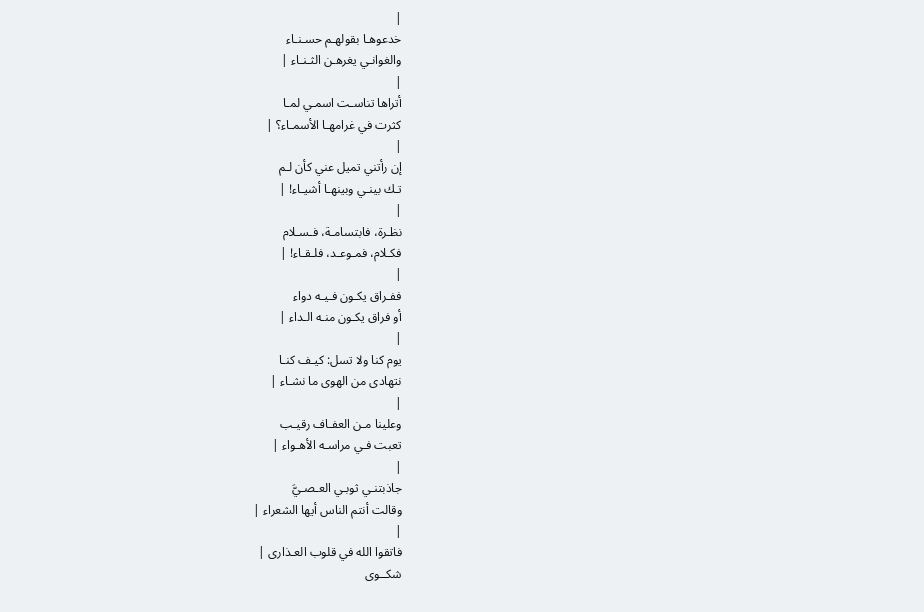|
خدعوهـا بقولهـم حسـنـاء
والغوانـي يغرهـن الثـنـاء |
|
أتراها تناسـت اسمـي لمـا
كثرت في غرامهـا الأسمـاء؟ |
|
إن رأتني تميل عني كأن لـم
تـك بينـي وبينهـا أشيـاء! |
|
نظـرة، فابتسامـة، فـسـلام
فكـلام، فمـوعـد، فلـقـاء! |
|
ففـراق يكـون فـيـه دواء
أو فراق يكـون منـه الـداء |
|
يوم كنا ولا تسل: كيـف كنـا
نتهادى من الهوى ما نشـاء |
|
وعلينا مـن العفـاف رقيـب
تعبت فـي مراسـه الأهـواء |
|
جاذبتنـي ثوبـي العـصـيَّ
وقالت أنتم الناس أيها الشعراء |
|
فاتقوا الله في قلوب العـذارى |
شكــوى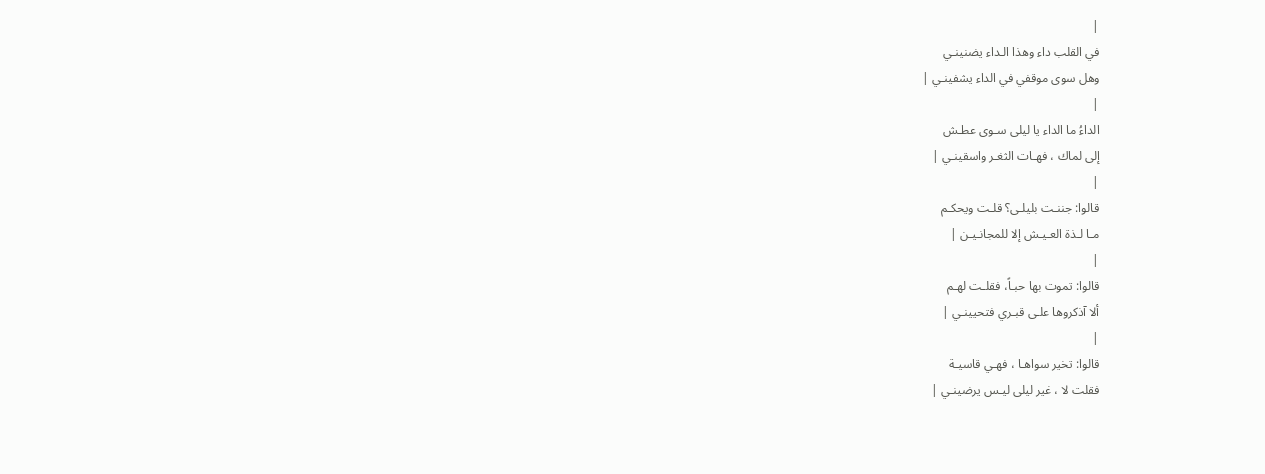|
في القلب داء وهذا الـداء يضنينـي
وهل سوى موقفي في الداء يشفينـي |
|
الداءُ ما الداء يا ليلى سـوى عطـش
إلى لماك ، فهـات الثغـر واسقينـي |
|
قالوا: جننـت بليلـى؟ قلـت ويحكـم
مـا لـذة العـيـش إلا للمجانـيـن |
|
قالوا: تموت بها حبـاً، فقلـت لهـم
ألا آذكروها علـى قبـري فتحيينـي |
|
قالوا: تخير سواهـا ، فهـي قاسيـة
فقلت لا ، غير ليلى ليـس يرضينـي |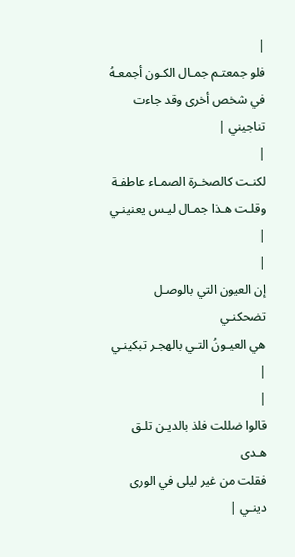|
فلو جمعتـم جمـال الكـون أجمعـهُ
في شخص أخرى وقد جاءت تناجيني |
|
لكنـت كالصخـرة الصمـاء عاطفـة
وقلـت هـذا جمـال ليـس يعنينـي |
|
إن العيون التي بالوصـل تضحكنـي
هي العيـونُ التـي بالهجـر تبكينـي |
|
قالوا ضللت فلذ بالديـن تلـق هـدى
فقلت من غير ليلى في الورى دينـي |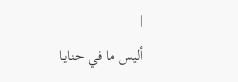|
أليس ما في حنايـا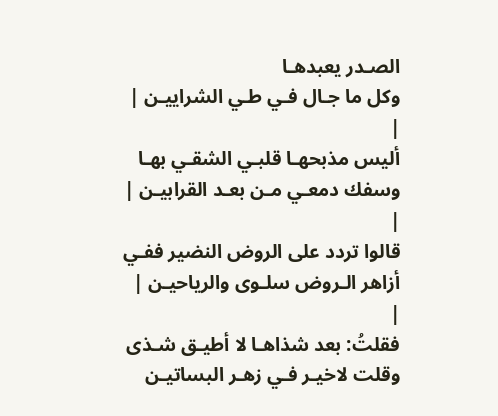الصـدر يعبدهـا
وكل ما جـال فـي طـي الشراييـن |
|
أليس مذبحهـا قلبـي الشقـي بهـا
وسفك دمعـي مـن بعـد القرابيـن |
|
قالوا تردد على الروض النضير ففـي
أزاهر الـروض سلـوى والرياحيـن |
|
فقلتُ: بعد شذاهـا لا أطيـق شـذى
وقلت لاخيـر فـي زهـر البساتيـن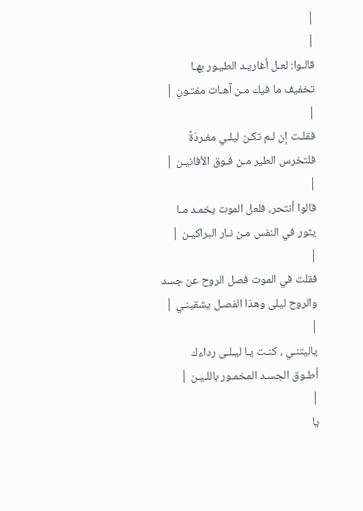|
|
قالـوا: لعـل أغاريـد الطيـور بهـا
تخفيف ما فيك مـن آهـات مفتـونِ |
|
فقلـت إن لـم تكـن ليلـي مغـردَةً
فلتخرس الطير مـن فـوق الأفانيـن |
|
قالوا أنتحر، فلعل الموت يخمـد مـا
يثور في النفس مـن نـار البراكيـن |
|
فقلت في الموت فصل الروح عن جسد
والروح ليلى وهذا الفصـل يشقينـي |
|
ياليتنـي ، كنـت يـا ليـلـى رداءك
أطـوق الجسـد المخمـور باللـيـن |
|
يا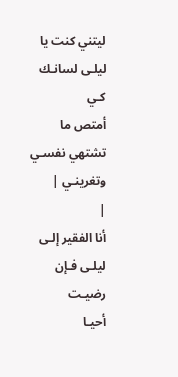ليتني كنت يا ليلـى لسانـك كـي
أمتص ما تشتهي نفسـي وتغرينـي |
|
أنا الفقير إلـى ليلـى فـإن رضيـت
أحيـا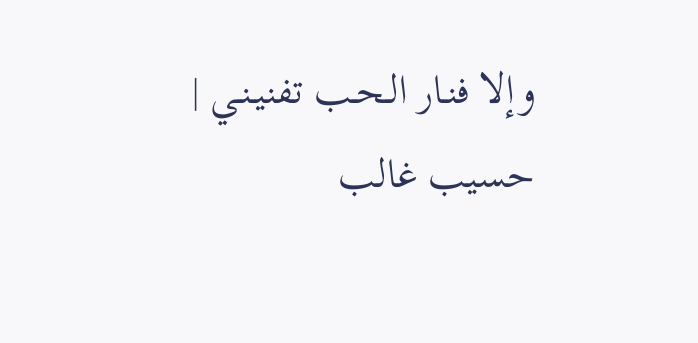وإلا فنـار الـحـب تفنيـنـي |
حسيب غالب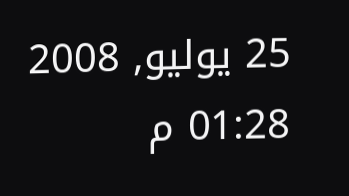25 يوليو, 2008 01:28 م